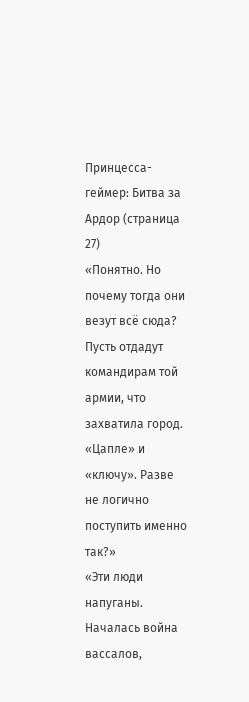Принцесса-геймер: Битва за Ардор (страница 27)
«Понятно. Но почему тогда они везут всё сюда? Пусть отдадут командирам той армии, что захватила город. «Цапле» и «ключу». Разве не логично поступить именно так?»
«Эти люди напуганы. Началась война вассалов,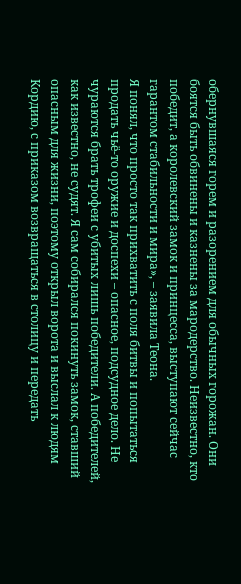обернувшаяся горем и разорением для обычных горожан. Они боятся быть обвинены и казнены за мародерство. Неизвестно, кто победит, а королевский замок и принцесса, выступают сейчас гарантом стабильности и мира», – заявила Теона.
Я понял, что просто так прихватить с поля битвы и попытаться продать чьё-то оружие и доспехи – опасное, подсудное дело. Не чураются брать трофеи с убитых лишь победители. А победителей, как известно, не судят. Я сам собирался покинуть замок, ставший опасным для жизни, поэтому открыл ворота и выслал к людям Кордию, с приказом возвращаться в столицу и передать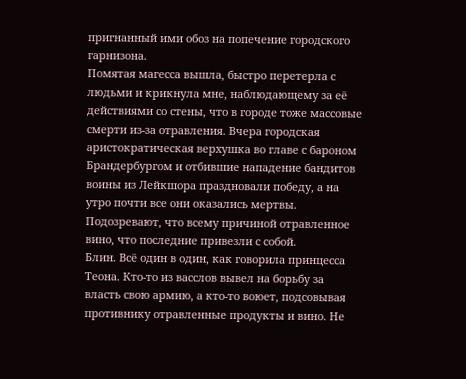пригнанный ими обоз на попечение городского гарнизона.
Помятая магесса вышла, быстро перетерла с людьми и крикнула мне, наблюдающему за её действиями со стены, что в городе тоже массовые смерти из-за отравления. Вчера городская аристократическая верхушка во главе с бароном Брандербургом и отбившие нападение бандитов воины из Лейкшора праздновали победу, а на утро почти все они оказались мертвы. Подозревают, что всему причиной отравленное вино, что последние привезли с собой.
Блин. Всё один в один, как говорила принцесса Теона. Кто-то из васслов вывел на борьбу за власть свою армию, а кто-то воюет, подсовывая противнику отравленные продукты и вино. Не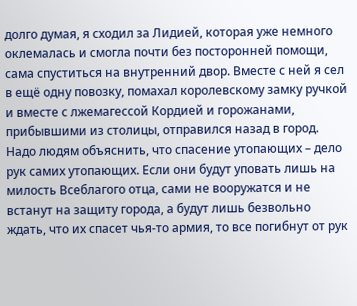долго думая, я сходил за Лидией, которая уже немного оклемалась и смогла почти без посторонней помощи, сама спуститься на внутренний двор. Вместе с ней я сел в ещё одну повозку, помахал королевскому замку ручкой и вместе с лжемагессой Кордией и горожанами, прибывшими из столицы, отправился назад в город.
Надо людям объяснить, что спасение утопающих – дело рук самих утопающих. Если они будут уповать лишь на милость Всеблагого отца, сами не вооружатся и не встанут на защиту города, а будут лишь безвольно ждать, что их спасет чья-то армия, то все погибнут от рук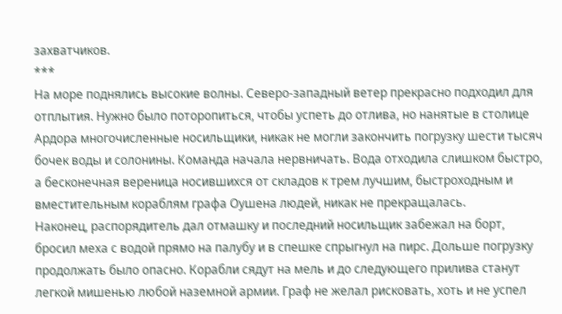захватчиков.
***
На море поднялись высокие волны. Северо-западный ветер прекрасно подходил для отплытия. Нужно было поторопиться, чтобы успеть до отлива, но нанятые в столице Ардора многочисленные носильщики, никак не могли закончить погрузку шести тысяч бочек воды и солонины. Команда начала нервничать. Вода отходила слишком быстро, а бесконечная вереница носившихся от складов к трем лучшим, быстроходным и вместительным кораблям графа Оушена людей, никак не прекращалась.
Наконец, распорядитель дал отмашку и последний носильщик забежал на борт, бросил меха с водой прямо на палубу и в спешке спрыгнул на пирс. Дольше погрузку продолжать было опасно. Корабли сядут на мель и до следующего прилива станут легкой мишенью любой наземной армии. Граф не желал рисковать, хоть и не успел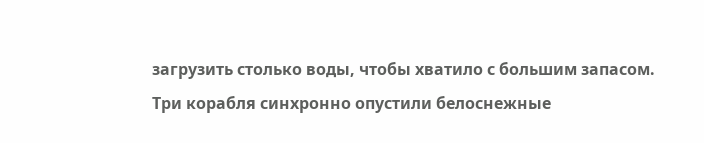загрузить столько воды, чтобы хватило с большим запасом. Три корабля синхронно опустили белоснежные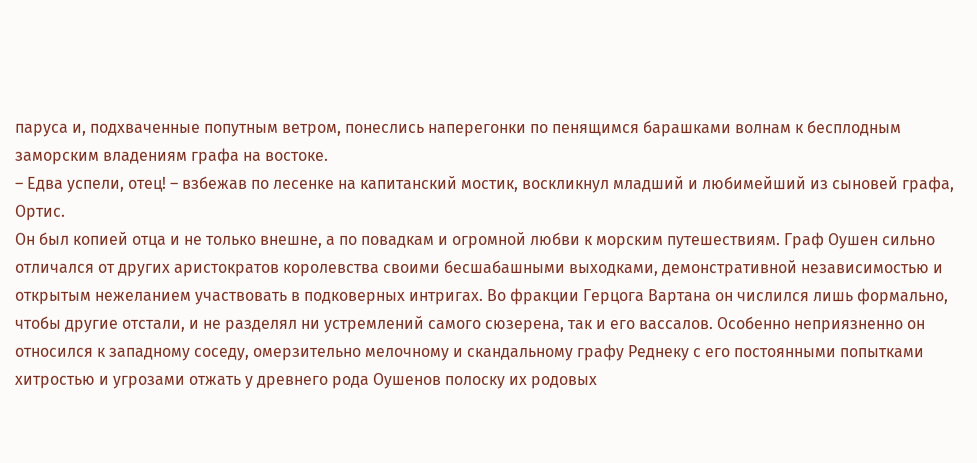паруса и, подхваченные попутным ветром, понеслись наперегонки по пенящимся барашками волнам к бесплодным заморским владениям графа на востоке.
– Едва успели, отец! – взбежав по лесенке на капитанский мостик, воскликнул младший и любимейший из сыновей графа, Ортис.
Он был копией отца и не только внешне, а по повадкам и огромной любви к морским путешествиям. Граф Оушен сильно отличался от других аристократов королевства своими бесшабашными выходками, демонстративной независимостью и открытым нежеланием участвовать в подковерных интригах. Во фракции Герцога Вартана он числился лишь формально, чтобы другие отстали, и не разделял ни устремлений самого сюзерена, так и его вассалов. Особенно неприязненно он относился к западному соседу, омерзительно мелочному и скандальному графу Реднеку с его постоянными попытками хитростью и угрозами отжать у древнего рода Оушенов полоску их родовых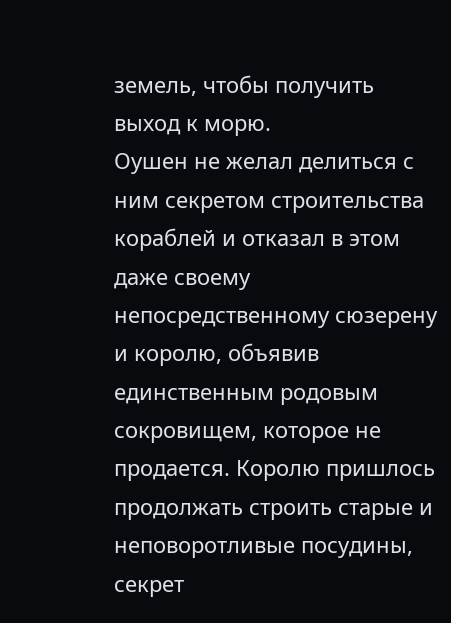земель, чтобы получить выход к морю.
Оушен не желал делиться с ним секретом строительства кораблей и отказал в этом даже своему непосредственному сюзерену и королю, объявив единственным родовым сокровищем, которое не продается. Королю пришлось продолжать строить старые и неповоротливые посудины, секрет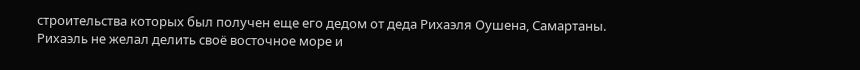строительства которых был получен еще его дедом от деда Рихаэля Оушена, Самартаны.
Рихаэль не желал делить своё восточное море и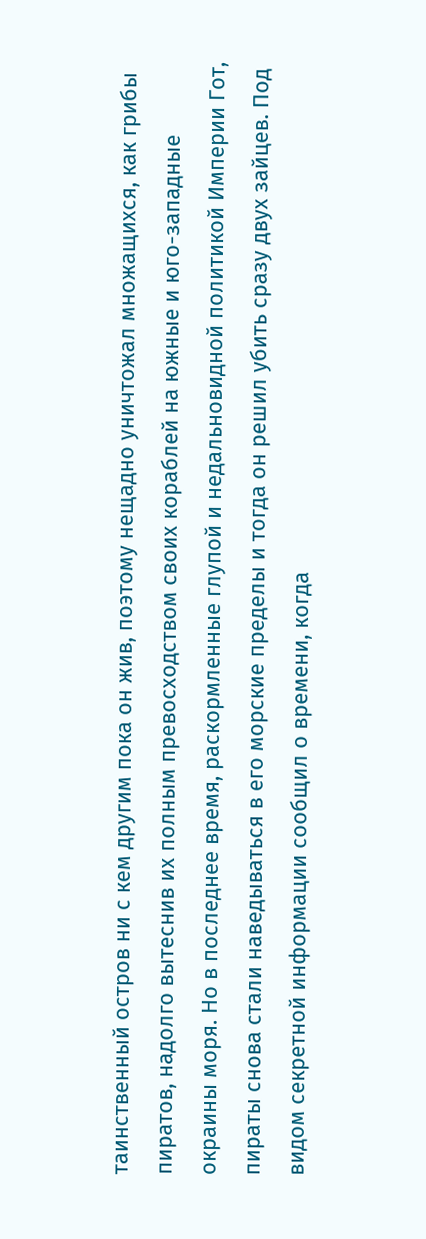таинственный остров ни с кем другим пока он жив, поэтому нещадно уничтожал множащихся, как грибы пиратов, надолго вытеснив их полным превосходством своих кораблей на южные и юго-западные окраины моря. Но в последнее время, раскормленные глупой и недальновидной политикой Империи Гот, пираты снова стали наведываться в его морские пределы и тогда он решил убить сразу двух зайцев. Под видом секретной информации сообщил о времени, когда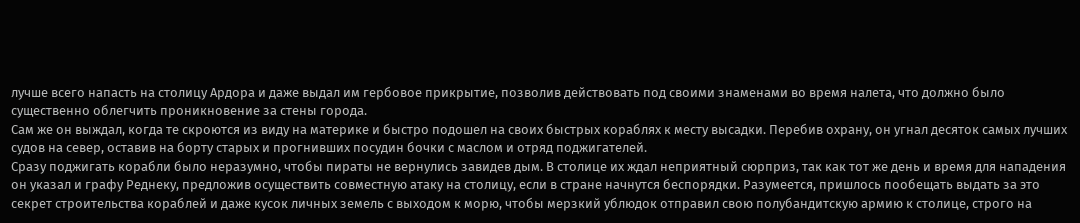лучше всего напасть на столицу Ардора и даже выдал им гербовое прикрытие, позволив действовать под своими знаменами во время налета, что должно было существенно облегчить проникновение за стены города.
Сам же он выждал, когда те скроются из виду на материке и быстро подошел на своих быстрых кораблях к месту высадки. Перебив охрану, он угнал десяток самых лучших судов на север, оставив на борту старых и прогнивших посудин бочки с маслом и отряд поджигателей.
Сразу поджигать корабли было неразумно, чтобы пираты не вернулись завидев дым. В столице их ждал неприятный сюрприз, так как тот же день и время для нападения он указал и графу Реднеку, предложив осуществить совместную атаку на столицу, если в стране начнутся беспорядки. Разумеется, пришлось пообещать выдать за это секрет строительства кораблей и даже кусок личных земель с выходом к морю, чтобы мерзкий ублюдок отправил свою полубандитскую армию к столице, строго на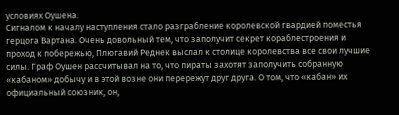условиях Оушена.
Сигналом к началу наступления стало разграбление королевской гвардией поместья герцога Вартана. Очень довольный тем, что заполучит секрет кораблестроения и проход к побережью, Плюгавий Реднек выслал к столице королевства все свои лучшие силы. Граф Оушен рассчитывал на то, что пираты захотят заполучить собранную «кабаном» добычу и в этой возне они перережут друг друга. О том, что «кабан» их официальный союзник, он,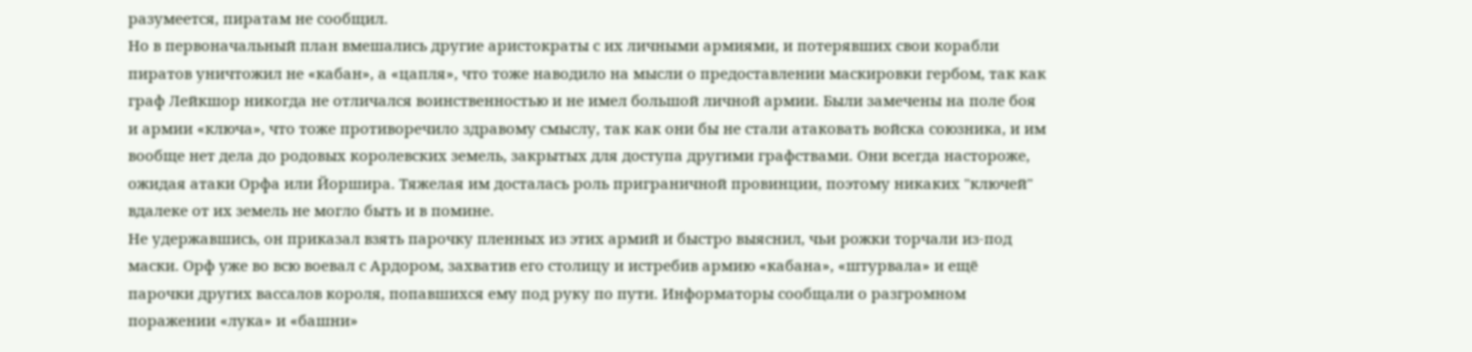разумеется, пиратам не сообщил.
Но в первоначальный план вмешались другие аристократы с их личными армиями, и потерявших свои корабли пиратов уничтожил не «кабан», а «цапля», что тоже наводило на мысли о предоставлении маскировки гербом, так как граф Лейкшор никогда не отличался воинственностью и не имел большой личной армии. Были замечены на поле боя и армии «ключа», что тоже противоречило здравому смыслу, так как они бы не стали атаковать войска союзника, и им вообще нет дела до родовых королевских земель, закрытых для доступа другими графствами. Они всегда настороже, ожидая атаки Орфа или Йоршира. Тяжелая им досталась роль приграничной провинции, поэтому никаких "ключей" вдалеке от их земель не могло быть и в помине.
Не удержавшись, он приказал взять парочку пленных из этих армий и быстро выяснил, чьи рожки торчали из-под маски. Орф уже во всю воевал с Ардором, захватив его столицу и истребив армию «кабана», «штурвала» и ещё парочки других вассалов короля, попавшихся ему под руку по пути. Информаторы сообщали о разгромном поражении «лука» и «башни»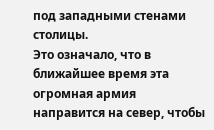под западными стенами столицы.
Это означало, что в ближайшее время эта огромная армия направится на север, чтобы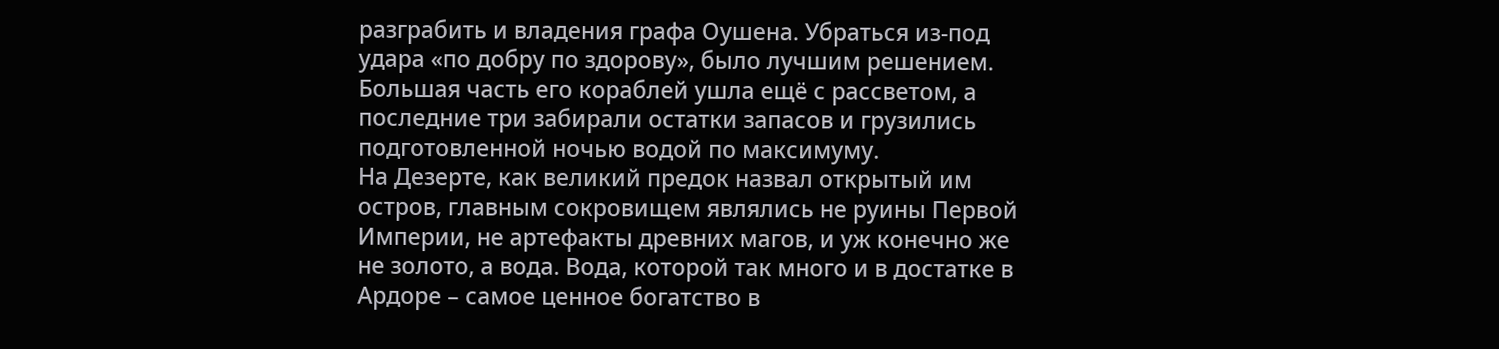разграбить и владения графа Оушена. Убраться из-под удара «по добру по здорову», было лучшим решением. Большая часть его кораблей ушла ещё с рассветом, а последние три забирали остатки запасов и грузились подготовленной ночью водой по максимуму.
На Дезерте, как великий предок назвал открытый им остров, главным сокровищем являлись не руины Первой Империи, не артефакты древних магов, и уж конечно же не золото, а вода. Вода, которой так много и в достатке в Ардоре – самое ценное богатство в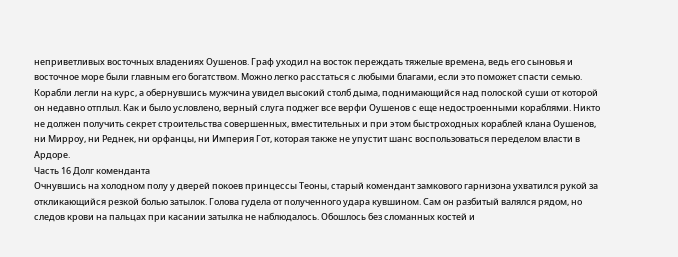неприветливых восточных владениях Оушенов. Граф уходил на восток переждать тяжелые времена, ведь его сыновья и восточное море были главным его богатством. Можно легко расстаться с любыми благами, если это поможет спасти семью.
Корабли легли на курс, а обернувшись мужчина увидел высокий столб дыма, поднимающийся над полоской суши от которой он недавно отплыл. Как и было условлено, верный слуга поджег все верфи Оушенов с еще недостроенными кораблями. Никто не должен получить секрет строительства совершенных, вместительных и при этом быстроходных кораблей клана Оушенов, ни Мирроу, ни Реднек, ни орфанцы, ни Империя Гот, которая также не упустит шанс воспользоваться переделом власти в Ардоре.
Часть 16 Долг коменданта
Очнувшись на холодном полу у дверей покоев принцессы Теоны, старый комендант замкового гарнизона ухватился рукой за откликающийся резкой болью затылок. Голова гудела от полученного удара кувшином. Сам он разбитый валялся рядом, но следов крови на пальцах при касании затылка не наблюдалось. Обошлось без сломанных костей и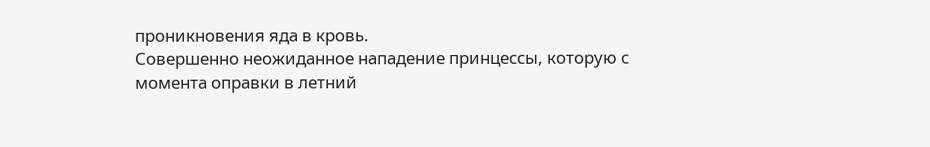проникновения яда в кровь.
Совершенно неожиданное нападение принцессы, которую с момента оправки в летний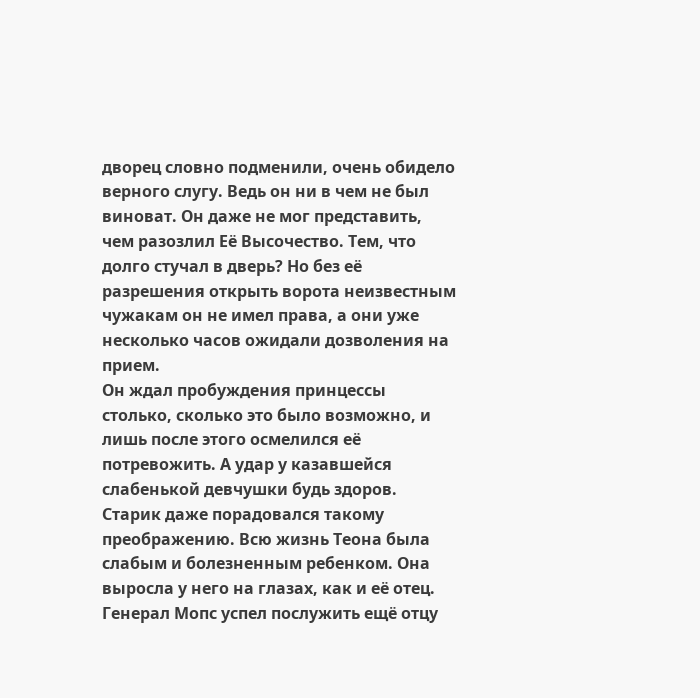дворец словно подменили, очень обидело верного слугу. Ведь он ни в чем не был виноват. Он даже не мог представить, чем разозлил Её Высочество. Тем, что долго стучал в дверь? Но без её разрешения открыть ворота неизвестным чужакам он не имел права, а они уже несколько часов ожидали дозволения на прием.
Он ждал пробуждения принцессы столько, сколько это было возможно, и лишь после этого осмелился её потревожить. А удар у казавшейся слабенькой девчушки будь здоров. Старик даже порадовался такому преображению. Всю жизнь Теона была слабым и болезненным ребенком. Она выросла у него на глазах, как и её отец.
Генерал Мопс успел послужить ещё отцу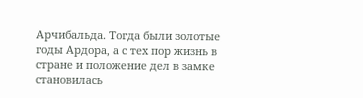Арчибальда. Тогда были золотые годы Ардора, а с тех пор жизнь в стране и положение дел в замке становилась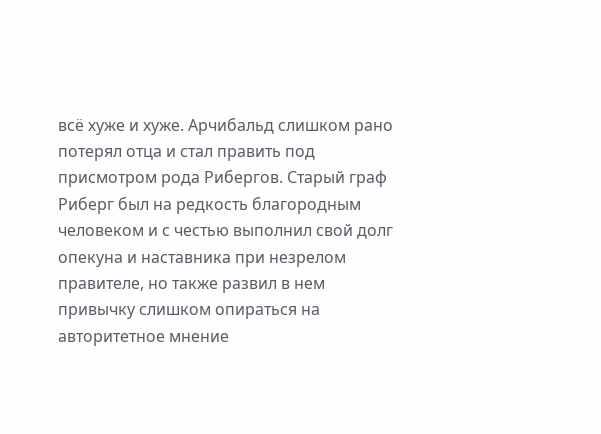всё хуже и хуже. Арчибальд слишком рано потерял отца и стал править под присмотром рода Рибергов. Старый граф Риберг был на редкость благородным человеком и с честью выполнил свой долг опекуна и наставника при незрелом правителе, но также развил в нем привычку слишком опираться на авторитетное мнение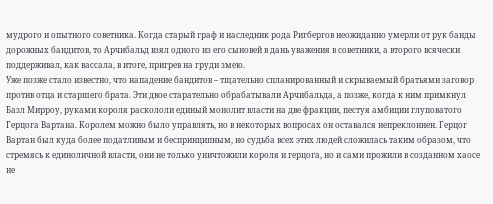мудрого и опытного советника. Когда старый граф и наследник рода Ригбергов неожиданно умерли от рук банды дорожных бандитов, то Арчибальд взял одного из его сыновей в дань уважения в советники, а второго всячески поддерживал, как вассала, в итоге, пригрев на груди змею.
Уже позже стало известно, что нападение бандитов – тщательно спланированный и скрываемый братьями заговор против отца и старшего брата. Эти двое старательно обрабатывали Арчибальда, а позже, когда к ним примкнул Базл Мирроу, руками короля раскололи единый монолит власти на две фракции, пестуя амбиции глуповатого Герцога Вартана. Королем можно было управлять, но в некоторых вопросах он оставался непреклоннен. Герцог Вартан был куда более податливым и беспринципным, но судьба всех этих людей сложилась таким образом, что стремясь к единоличной власти, они не только уничтожили короля и герцога, но и сами прожили в созданном хаосе не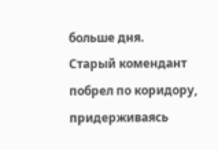больше дня.
Старый комендант побрел по коридору, придерживаясь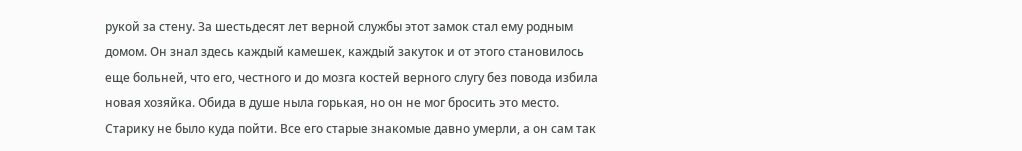рукой за стену. За шестьдесят лет верной службы этот замок стал ему родным домом. Он знал здесь каждый камешек, каждый закуток и от этого становилось еще больней, что его, честного и до мозга костей верного слугу без повода избила новая хозяйка. Обида в душе ныла горькая, но он не мог бросить это место. Старику не было куда пойти. Все его старые знакомые давно умерли, а он сам так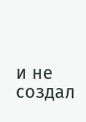и не создал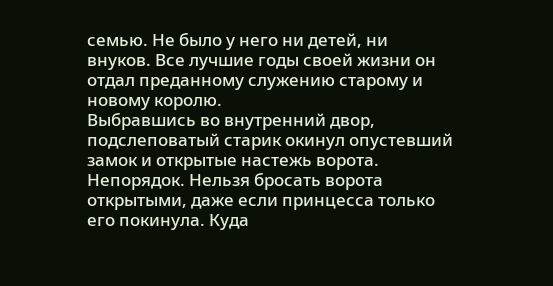семью. Не было у него ни детей, ни внуков. Все лучшие годы своей жизни он отдал преданному служению старому и новому королю.
Выбравшись во внутренний двор, подслеповатый старик окинул опустевший замок и открытые настежь ворота. Непорядок. Нельзя бросать ворота открытыми, даже если принцесса только его покинула. Куда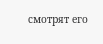смотрят его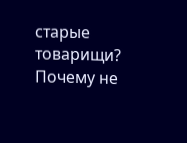старые товарищи? Почему не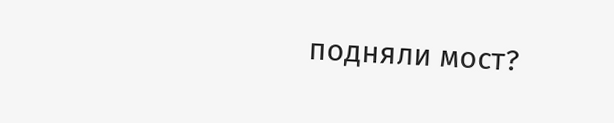подняли мост?